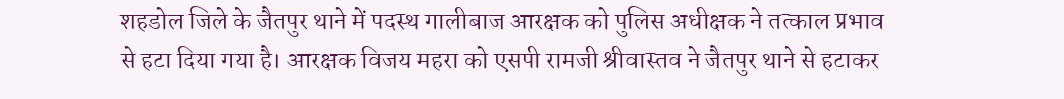शहडोल जिले के जैतपुर थाने में पदस्थ गालीबाज आरक्षक को पुलिस अधीक्षक ने तत्काल प्रभाव से हटा दिया गया है। आरक्षक विजय महरा को एसपी रामजी श्रीवास्तव ने जैतपुर थाने से हटाकर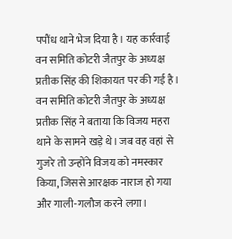पपौंध थाने भेज दिया है। यह कार्रवाई वन समिति कोटरी जैतपुर के अध्यक्ष प्रतीक सिंह की शिकायत पर की गई है।
वन समिति कोटरी जैतपुर के अध्यक्ष प्रतीक सिंह ने बताया कि विजय महरा थाने के सामने खड़े थे। जब वह वहां से गुजरे तो उन्होंने विजय को नमस्कार किया, जिससे आरक्षक नाराज हो गया और गाली-गलौज करने लगा।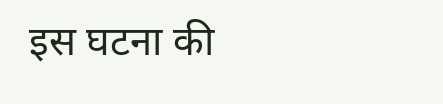इस घटना की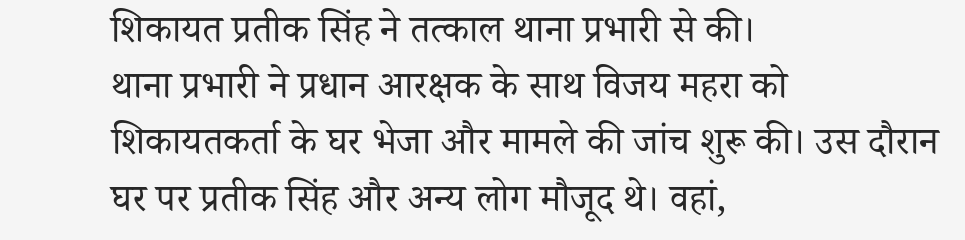शिकायत प्रतीक सिंह ने तत्काल थाना प्रभारी से की।
थाना प्रभारी ने प्रधान आरक्षक के साथ विजय महरा को शिकायतकर्ता के घर भेजा और मामले की जांच शुरू की। उस दौरान घर पर प्रतीक सिंह और अन्य लोग मौजूद थे। वहां,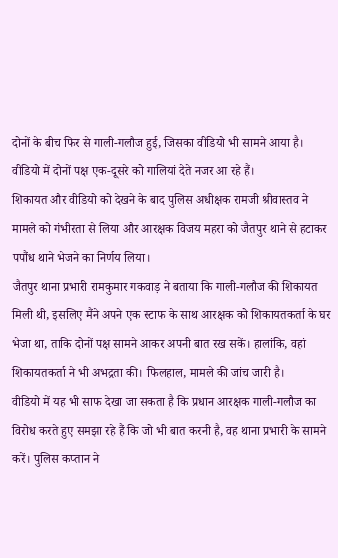दोनों के बीच फिर से गाली-गलौज हुई, जिसका वीडियो भी सामने आया है। वीडियो में दोनों पक्ष एक-दूसरे को गालियां देते नजर आ रहे हैं।
शिकायत और वीडियो को देखने के बाद पुलिस अधीक्षक रामजी श्रीवास्तव ने मामले को गंभीरता से लिया और आरक्षक विजय महरा को जैतपुर थाने से हटाकर पपौंध थाने भेजने का निर्णय लिया।
जैतपुर थाना प्रभारी रामकुमार गकवाड़ ने बताया कि गाली-गलौज की शिकायत मिली थी, इसलिए मैंने अपने एक स्टाफ के साथ आरक्षक को शिकायतकर्ता के घर भेजा था, ताकि दोनों पक्ष सामने आकर अपनी बात रख सकें। हालांकि, वहां शिकायतकर्ता ने भी अभद्रता की। फिलहाल, मामले की जांच जारी है।
वीडियो में यह भी साफ देखा जा सकता है कि प्रधान आरक्षक गाली-गलौज का विरोध करते हुए समझा रहे हैं कि जो भी बात करनी है, वह थाना प्रभारी के सामने करें। पुलिस कप्तान ने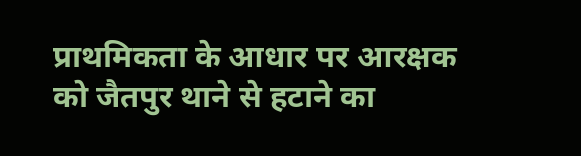प्राथमिकता के आधार पर आरक्षक को जैतपुर थाने से हटाने का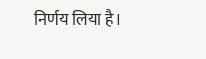निर्णय लिया है।